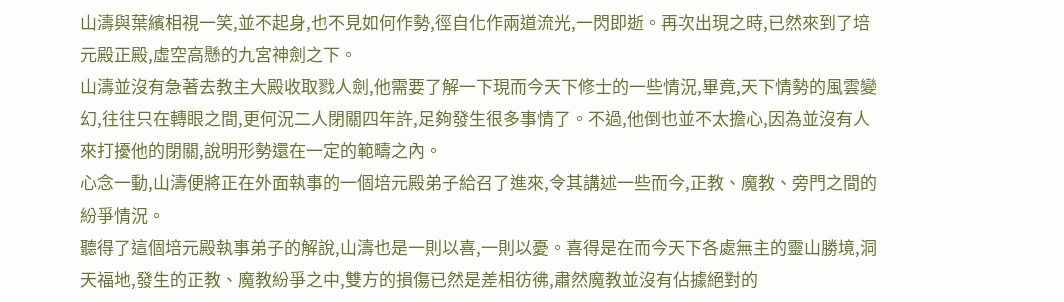山濤與葉繽相視一笑,並不起身,也不見如何作勢,徑自化作兩道流光,一閃即逝。再次出現之時,已然來到了培元殿正殿,虛空高懸的九宮神劍之下。
山濤並沒有急著去教主大殿收取戮人劍,他需要了解一下現而今天下修士的一些情況,畢竟,天下情勢的風雲變幻,往往只在轉眼之間,更何況二人閉關四年許,足夠發生很多事情了。不過,他倒也並不太擔心,因為並沒有人來打擾他的閉關,說明形勢還在一定的範疇之內。
心念一動,山濤便將正在外面執事的一個培元殿弟子給召了進來,令其講述一些而今,正教、魔教、旁門之間的紛爭情況。
聽得了這個培元殿執事弟子的解說,山濤也是一則以喜,一則以憂。喜得是在而今天下各處無主的靈山勝境,洞天福地,發生的正教、魔教紛爭之中,雙方的損傷已然是差相彷彿,肅然魔教並沒有佔據絕對的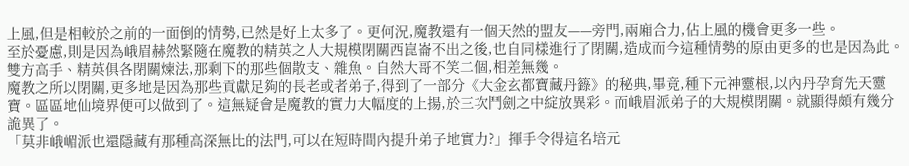上風,但是相較於之前的一面倒的情勢,已然是好上太多了。更何況,魔教還有一個天然的盟友——旁門,兩廂合力,佔上風的機會更多一些。
至於憂慮,則是因為峨眉赫然緊隨在魔教的精英之人大規模閉關西崑崙不出之後,也自同樣進行了閉關,造成而今這種情勢的原由更多的也是因為此。雙方高手、精英俱各閉關煉法,那剩下的那些個散支、雜魚。自然大哥不笑二個,相差無幾。
魔教之所以閉關,更多地是因為那些貢獻足夠的長老或者弟子,得到了一部分《大金玄都寶藏丹籙》的秘典,畢竟,種下元神靈根,以內丹孕育先天靈寶。區區地仙境界便可以做到了。這無疑會是魔教的實力大幅度的上揚,於三次鬥劍之中綻放異彩。而峨眉派弟子的大規模閉關。就顯得頗有幾分詭異了。
「莫非峨嵋派也還隱藏有那種高深無比的法門,可以在短時間內提升弟子地實力?」揮手令得這名培元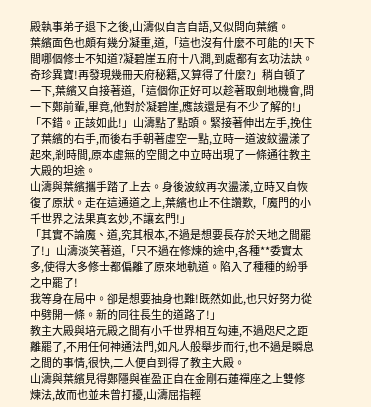殿執事弟子退下之後,山濤似自言自語,又似問向葉繽。
葉繽面色也頗有幾分凝重,道,「這也沒有什麼不可能的!天下間哪個修士不知道?凝碧崖五府十八澗,到處都有玄功法訣。奇珍異寶!再發現幾冊天府秘籍,又算得了什麼?」稍自頓了一下,葉繽又自接著道,「這個你正好可以趁著取劍地機會,問一下鄭前輩,畢竟,他對於凝碧崖,應該還是有不少了解的!」
「不錯。正該如此!」山濤點了點頭。緊接著伸出左手,挽住了葉繽的右手,而後右手朝著虛空一點,立時一道波紋盪漾了起來,剎時間,原本虛無的空間之中立時出現了一條通往教主大殿的坦途。
山濤與葉繽攜手踏了上去。身後波紋再次盪漾,立時又自恢復了原狀。走在這通道之上,葉繽也止不住讚歎,「魔門的小千世界之法果真玄妙,不讓玄門!」
「其實不論魔、道,究其根本,不過是想要長存於天地之間罷了!」山濤淡笑著道,「只不過在修煉的途中,各種**委實太多,使得大多修士都偏離了原來地軌道。陷入了種種的紛爭之中罷了!
我等身在局中。卻是想要抽身也難!既然如此,也只好努力從中劈開一條。新的同往長生的道路了!」
教主大殿與培元殿之間有小千世界相互勾連,不過咫尺之距離罷了,不用任何神通法門,如凡人般舉步而行,也不過是瞬息之間的事情,很快,二人便自到得了教主大殿。
山濤與葉繽見得鄭隱與崔盈正自在金剛石蓮禪座之上雙修煉法,故而也並未曾打擾,山濤屈指輕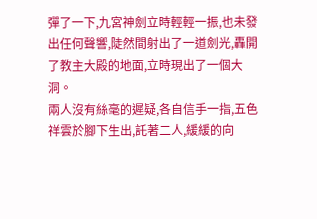彈了一下,九宮神劍立時輕輕一振,也未發出任何聲響,陡然間射出了一道劍光,轟開了教主大殿的地面,立時現出了一個大洞。
兩人沒有絲毫的遲疑,各自信手一指,五色祥雲於腳下生出,託著二人,緩緩的向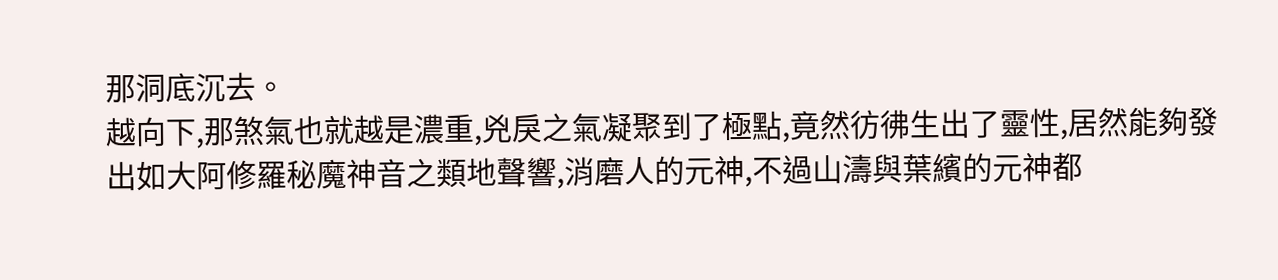那洞底沉去。
越向下,那煞氣也就越是濃重,兇戾之氣凝聚到了極點,竟然彷彿生出了靈性,居然能夠發出如大阿修羅秘魔神音之類地聲響,消磨人的元神,不過山濤與葉繽的元神都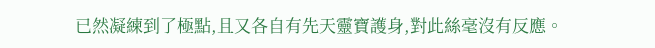已然凝練到了極點,且又各自有先天靈寶護身,對此絲毫沒有反應。